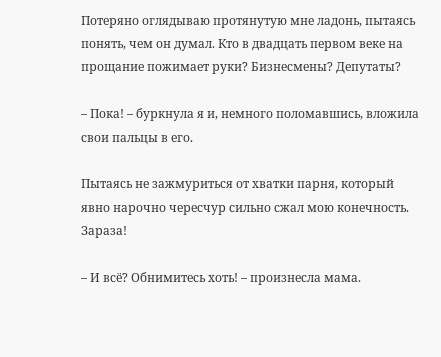Потеряно оглядываю протянутую мне ладонь, пытаясь понять, чем он думал. Кто в двадцать первом веке на прощание пожимает руки? Бизнесмены? Депутаты?

– Пока! – буркнула я и, немного поломавшись, вложила свои пальцы в его.

Пытаясь не зажмуриться от хватки парня, который явно нарочно чересчур сильно сжал мою конечность. Зараза!

– И всё? Обнимитесь хоть! – произнесла мама.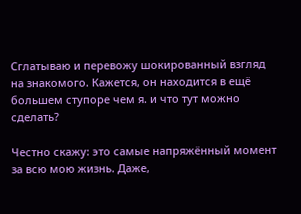Сглатываю и перевожу шокированный взгляд на знакомого. Кажется, он находится в ещё большем ступоре чем я. и что тут можно сделать?

Честно скажу: это самые напряжённый момент за всю мою жизнь. Даже,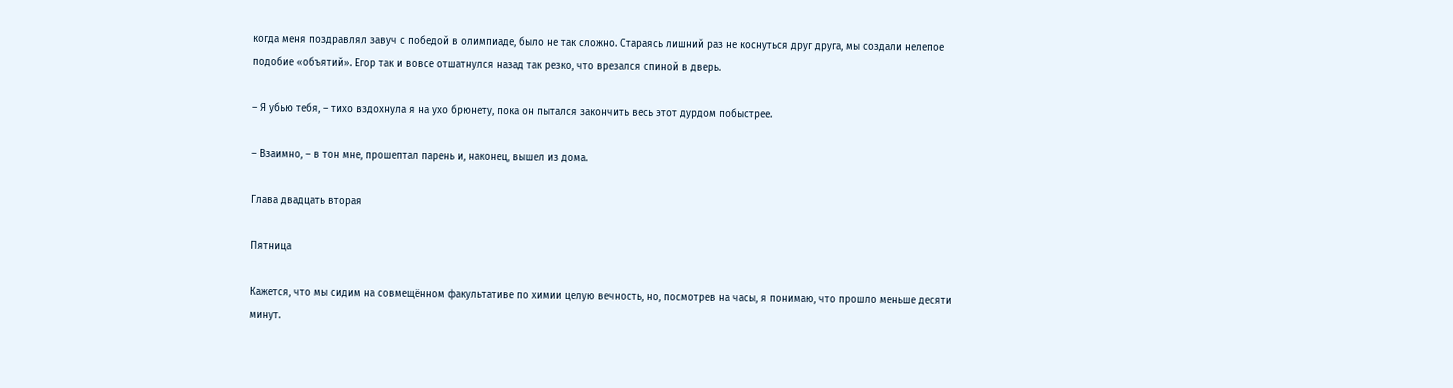когда меня поздравлял завуч с победой в олимпиаде, было не так сложно. Стараясь лишний раз не коснуться друг друга, мы создали нелепое подобие «объятий». Егор так и вовсе отшатнулся назад так резко, что врезался спиной в дверь.

– Я убью тебя, – тихо вздохнула я на ухо брюнету, пока он пытался закончить весь этот дурдом побыстрее.

– Взаимно, – в тон мне, прошептал парень и, наконец, вышел из дома.

Глава двадцать вторая

Пятница

Кажется, что мы сидим на совмещённом факультативе по химии целую вечность, но, посмотрев на часы, я понимаю, что прошло меньше десяти минут.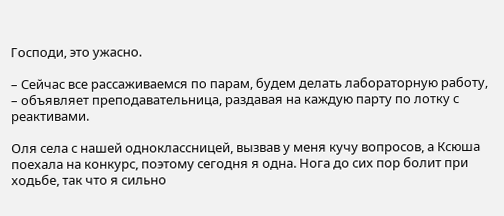Господи, это ужасно.

– Сейчас все рассаживаемся по парам, будем делать лабораторную работу, – объявляет преподавательница, раздавая на каждую парту по лотку с реактивами.

Оля села с нашей одноклассницей, вызвав у меня кучу вопросов, а Ксюша поехала на конкурс, поэтому сегодня я одна. Нога до сих пор болит при ходьбе, так что я сильно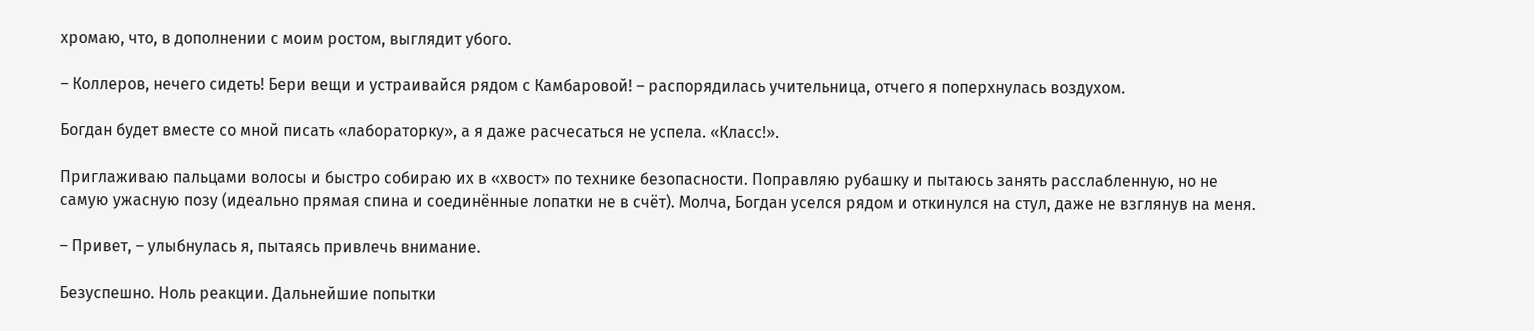хромаю, что, в дополнении с моим ростом, выглядит убого.

– Коллеров, нечего сидеть! Бери вещи и устраивайся рядом с Камбаровой! – распорядилась учительница, отчего я поперхнулась воздухом.

Богдан будет вместе со мной писать «лабораторку», а я даже расчесаться не успела. «Класс!».

Приглаживаю пальцами волосы и быстро собираю их в «хвост» по технике безопасности. Поправляю рубашку и пытаюсь занять расслабленную, но не самую ужасную позу (идеально прямая спина и соединённые лопатки не в счёт). Молча, Богдан уселся рядом и откинулся на стул, даже не взглянув на меня.

– Привет, – улыбнулась я, пытаясь привлечь внимание.

Безуспешно. Ноль реакции. Дальнейшие попытки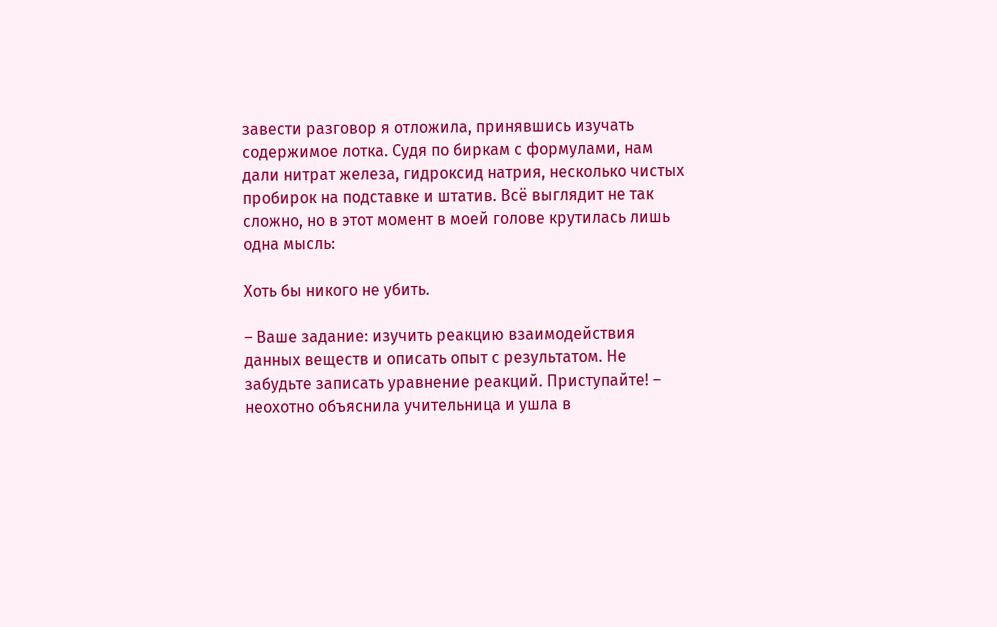завести разговор я отложила, принявшись изучать содержимое лотка. Судя по биркам с формулами, нам дали нитрат железа, гидроксид натрия, несколько чистых пробирок на подставке и штатив. Всё выглядит не так сложно, но в этот момент в моей голове крутилась лишь одна мысль:

Хоть бы никого не убить.

– Ваше задание: изучить реакцию взаимодействия данных веществ и описать опыт с результатом. Не забудьте записать уравнение реакций. Приступайте! – неохотно объяснила учительница и ушла в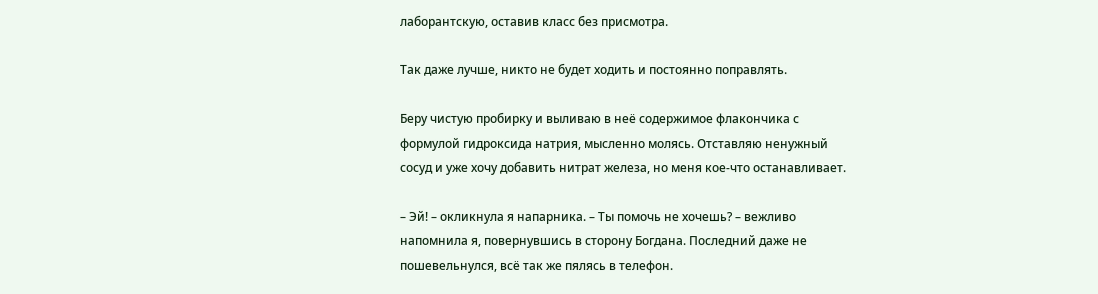лаборантскую, оставив класс без присмотра.

Так даже лучше, никто не будет ходить и постоянно поправлять.

Беру чистую пробирку и выливаю в неё содержимое флакончика с формулой гидроксида натрия, мысленно молясь. Отставляю ненужный сосуд и уже хочу добавить нитрат железа, но меня кое-что останавливает.

– Эй! – окликнула я напарника. – Ты помочь не хочешь? – вежливо напомнила я, повернувшись в сторону Богдана. Последний даже не пошевельнулся, всё так же пялясь в телефон.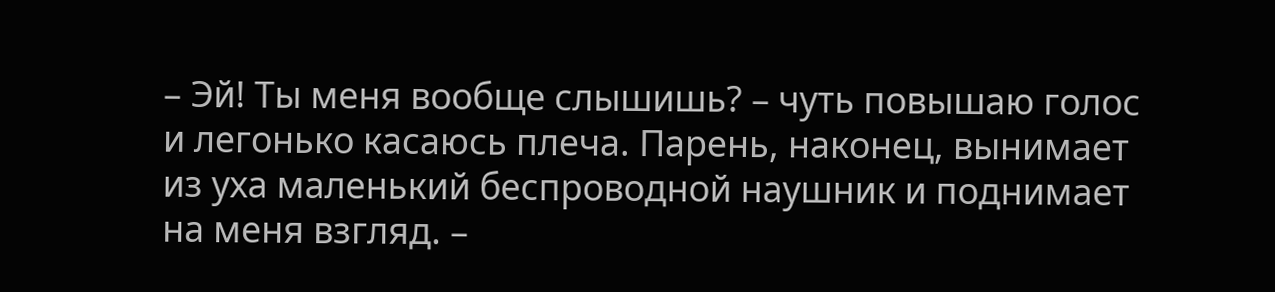– Эй! Ты меня вообще слышишь? – чуть повышаю голос и легонько касаюсь плеча. Парень, наконец, вынимает из уха маленький беспроводной наушник и поднимает на меня взгляд. –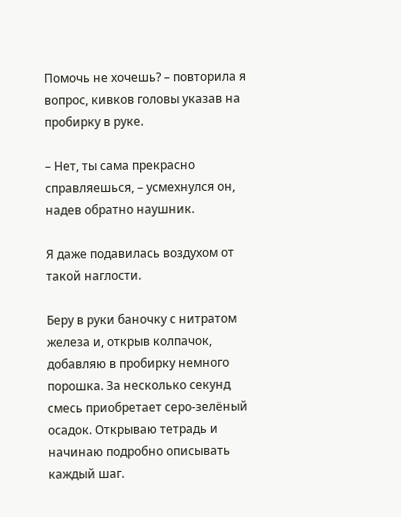Помочь не хочешь? – повторила я вопрос, кивков головы указав на пробирку в руке.

– Нет, ты сама прекрасно справляешься, – усмехнулся он, надев обратно наушник.

Я даже подавилась воздухом от такой наглости.

Беру в руки баночку с нитратом железа и, открыв колпачок, добавляю в пробирку немного порошка. За несколько секунд смесь приобретает серо-зелёный осадок. Открываю тетрадь и начинаю подробно описывать каждый шаг.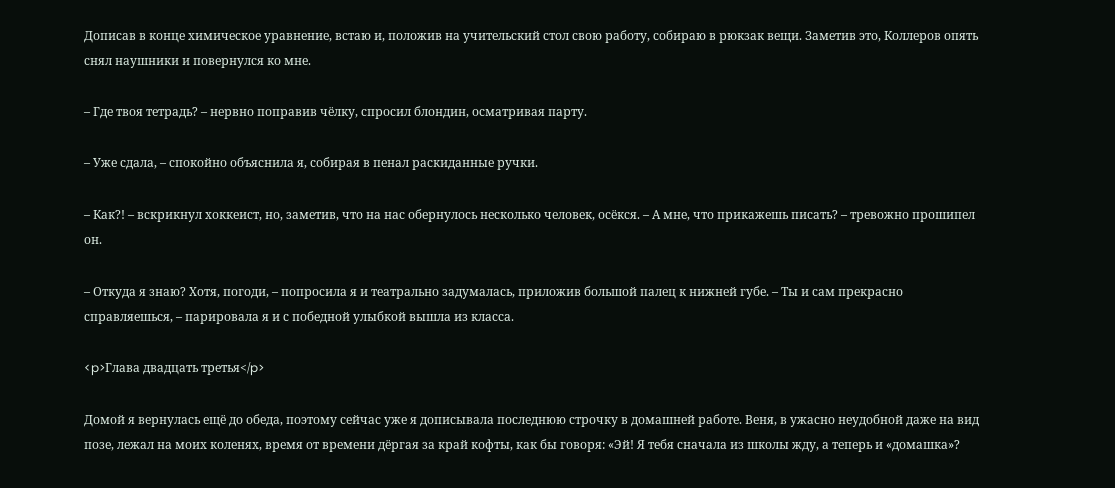Дописав в конце химическое уравнение, встаю и, положив на учительский стол свою работу, собираю в рюкзак вещи. Заметив это, Коллеров опять снял наушники и повернулся ко мне.

– Где твоя тетрадь? – нервно поправив чёлку, спросил блондин, осматривая парту.

– Уже сдала, – спокойно объяснила я, собирая в пенал раскиданные ручки.

– Как?! – вскрикнул хоккеист, но, заметив, что на нас обернулось несколько человек, осёкся. – А мне, что прикажешь писать? – тревожно прошипел он.

– Откуда я знаю? Хотя, погоди, – попросила я и театрально задумалась, приложив большой палец к нижней губе. – Ты и сам прекрасно справляешься, – парировала я и с победной улыбкой вышла из класса.

<p>Глава двадцать третья</p>

Домой я вернулась ещё до обеда, поэтому сейчас уже я дописывала последнюю строчку в домашней работе. Веня, в ужасно неудобной даже на вид позе, лежал на моих коленях, время от времени дёргая за край кофты, как бы говоря: «Эй! Я тебя сначала из школы жду, а теперь и «домашка»?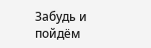Забудь и пойдём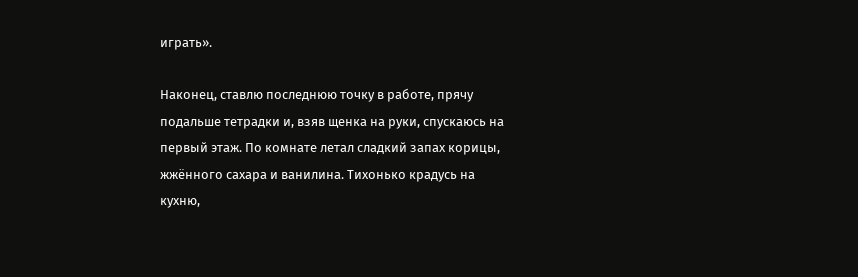играть».

Наконец, ставлю последнюю точку в работе, прячу подальше тетрадки и, взяв щенка на руки, спускаюсь на первый этаж. По комнате летал сладкий запах корицы, жжённого сахара и ванилина. Тихонько крадусь на кухню,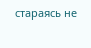стараясь не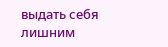выдать себя лишним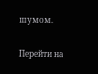шумом.

Перейти на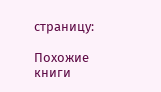страницу:

Похожие книги